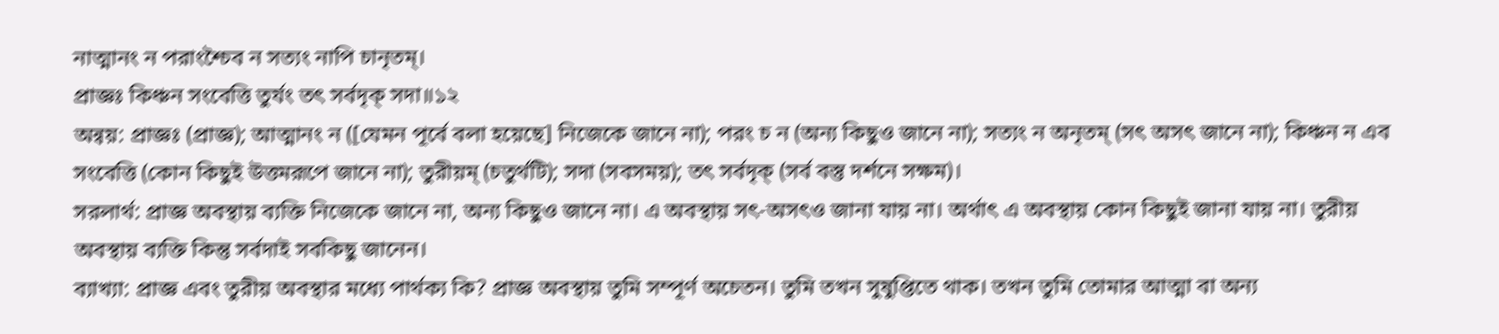নাত্মানং ন পরাংশ্চৈব ন সত্যং নাপি চানৃতম্।
প্রাজ্ঞঃ কিঞ্চন সংবেত্তি তুর্যং তৎ সর্বদৃক্ সদা॥১২
অন্বয়: প্রাজ্ঞঃ (প্রাজ্ঞ); আত্মানং ন ([যেমন পূর্বে বলা হয়েছে] নিজেকে জানে না); পরং চ ন (অন্য কিছুও জানে না); সত্যং ন অনৃতম্ (সৎ অসৎ জানে না); কিঞ্চন ন এব সংবেত্তি (কোন কিছুই উত্তমরূপে জানে না); তুরীয়ম্ (চতুর্থটি); সদা (সবসময়); তৎ সর্বদৃক্ (সর্ব বস্তু দর্শনে সক্ষম)।
সরলার্থ: প্রাজ্ঞ অবস্থায় ব্যক্তি নিজেকে জানে না, অন্য কিছুও জানে না। এ অবস্থায় সৎ-অসৎও জানা যায় না। অর্থাৎ এ অবস্থায় কোন কিছুই জানা যায় না। তুরীয় অবস্থায় ব্যক্তি কিন্তু সর্বদাই সবকিছু জানেন।
ব্যাখ্যা: প্রাজ্ঞ এবং তুরীয় অবস্থার মধ্যে পার্থক্য কি? প্রাজ্ঞ অবস্থায় তুমি সম্পূর্ণ অচেতন। তুমি তখন সুষুপ্তিতে থাক। তখন তুমি তোমার আত্মা বা অন্য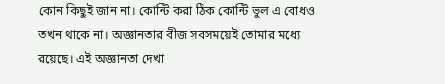কোন কিছুই জান না। কোন্টি করা ঠিক কোন্টি ভুল এ বোধও তখন থাকে না। অজ্ঞানতার বীজ সবসময়েই তোমার মধ্যে রয়েছে। এই অজ্ঞানতা দেখা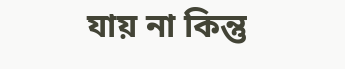যায় না কিন্তু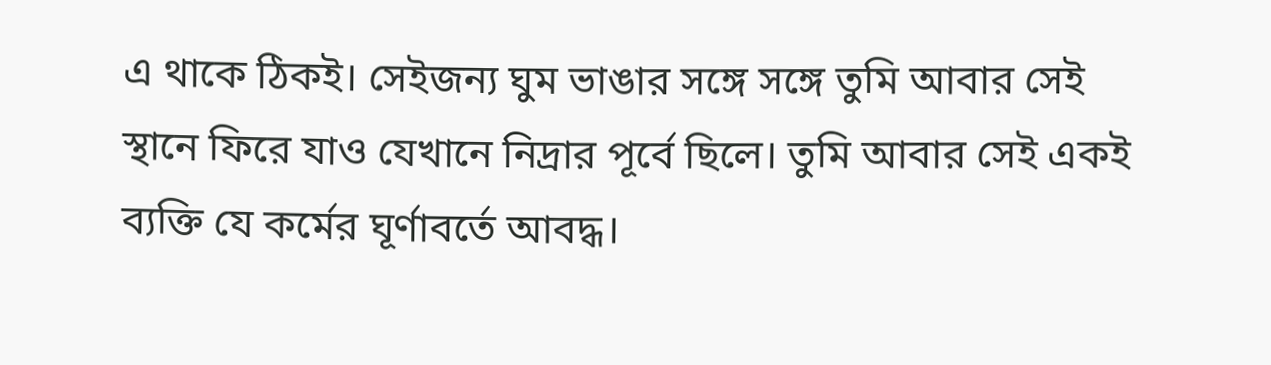এ থাকে ঠিকই। সেইজন্য ঘুম ভাঙার সঙ্গে সঙ্গে তুমি আবার সেই স্থানে ফিরে যাও যেখানে নিদ্রার পূর্বে ছিলে। তুমি আবার সেই একই ব্যক্তি যে কর্মের ঘূর্ণাবর্তে আবদ্ধ।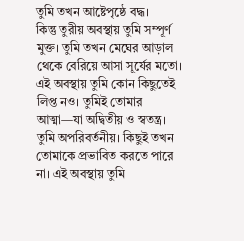তুমি তখন আষ্টেপৃষ্ঠে বদ্ধ।
কিন্তু তুরীয় অবস্থায় তুমি সম্পূর্ণ মুক্ত। তুমি তখন মেঘের আড়াল থেকে বেরিয়ে আসা সূর্যের মতো। এই অবস্থায় তুমি কোন কিছুতেই লিপ্ত নও। তুমিই তোমার আত্মা—যা অদ্বিতীয় ও স্বতন্ত্র। তুমি অপরিবর্তনীয়। কিছুই তখন তোমাকে প্রভাবিত করতে পারে না। এই অবস্থায় তুমি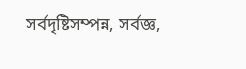সর্বদৃষ্টিসম্পন্ন, সর্বজ্ঞ,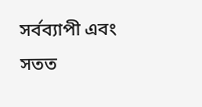সর্বব্যাপী এবং সতত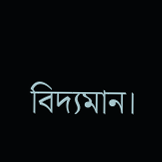বিদ্যমান।